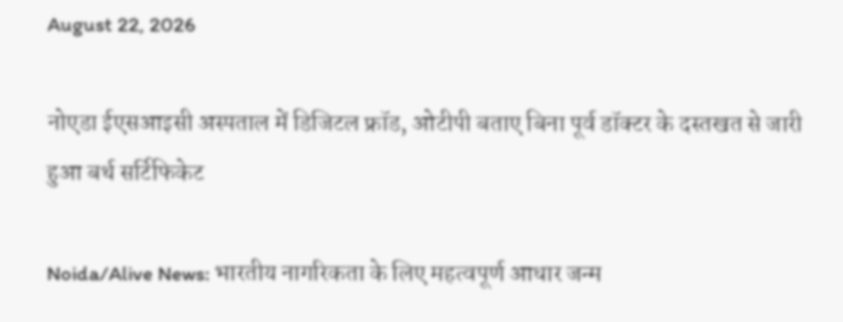August 22, 2026

नोएडा ईएसआइसी अस्पताल में डिजिटल फ्रॉड, ओटीपी बताए बिना पूर्व डॉक्टर के दस्तखत से जारी हुआ बर्थ सर्टिफिकेट

Noida/Alive News: भारतीय नागरिकता के लिए महत्वपूर्ण आधार जन्म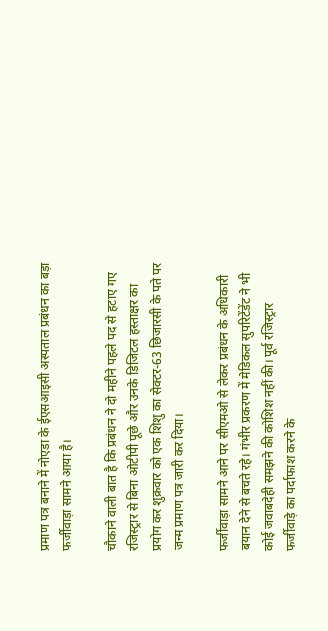प्रमाण पत्र बनाने में नोएडा के ईएसआइसी अस्पताल प्रबंधन का बड़ा फर्जीवाड़ा सामने आया है।

चौकाने वाली बात है कि प्रबंधन ने दो महीने पहले पद से हटाए गए रजिस्ट्रार से बिना ओटीपी पूछे और उनके डिजिटल हस्ताक्षर का प्रयोग कर शुक्रवार को एक शिशु का सेक्टर-63 छिजारसी के पते पर जन्म प्रमाण पत्र जारी कर दिया।

फर्जीवाड़ा सामने आने पर सीएमओ से लेकर प्रबंधन के अधिकारी बयान देने से बचते रहे। गंभीर प्रकरण में मेडिकल सुपरिटेंडेंट ने भी कोई जवाबदेही समझने की कोशिश नहीं की। पूर्व रजिस्ट्रार फर्जीवाड़े का पर्दाफाश करने के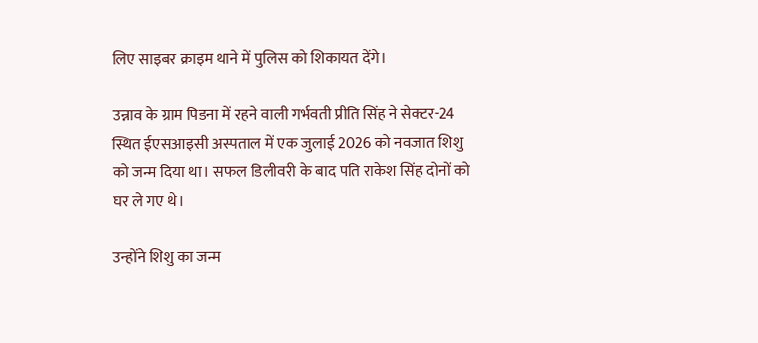लिए साइबर क्राइम थाने में पुलिस को शिकायत देंगे।

उन्नाव के ग्राम पिडना में रहने वाली गर्भवती प्रीति सिंह ने सेक्टर-24 स्थित ईएसआइसी अस्पताल में एक जुलाई 2026 को नवजात शिशु को जन्म दिया था। सफल डिलीवरी के बाद पति राकेश सिंह दोनों को घर ले गए थे।

उन्होंने शिशु का जन्म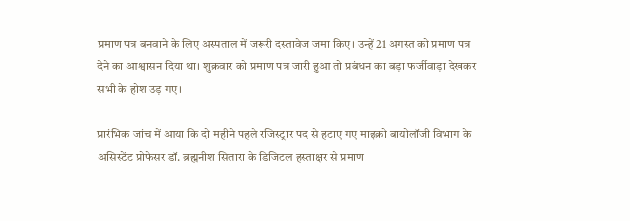प्रमाण पत्र बनवाने के लिए अस्पताल में जरूरी दस्तावेज जमा किए। उन्हें 21 अगस्त को प्रमाण पत्र देने का आश्वासन दिया था। शुक्रवार को प्रमाण पत्र जारी हुआ तो प्रबंधन का बड़ा फर्जीवाड़ा देखकर सभी के होश उड़ गए।

प्रारंभिक जांच में आया कि दो महीने पहले रजिस्ट्रार पद से हटाए गए माइक्रो बायोलॉजी विभाग के असिस्टेंट प्रोफेसर डॉ. ब्रह्मनीश सितारा के डिजिटल हस्ताक्षर से प्रमाण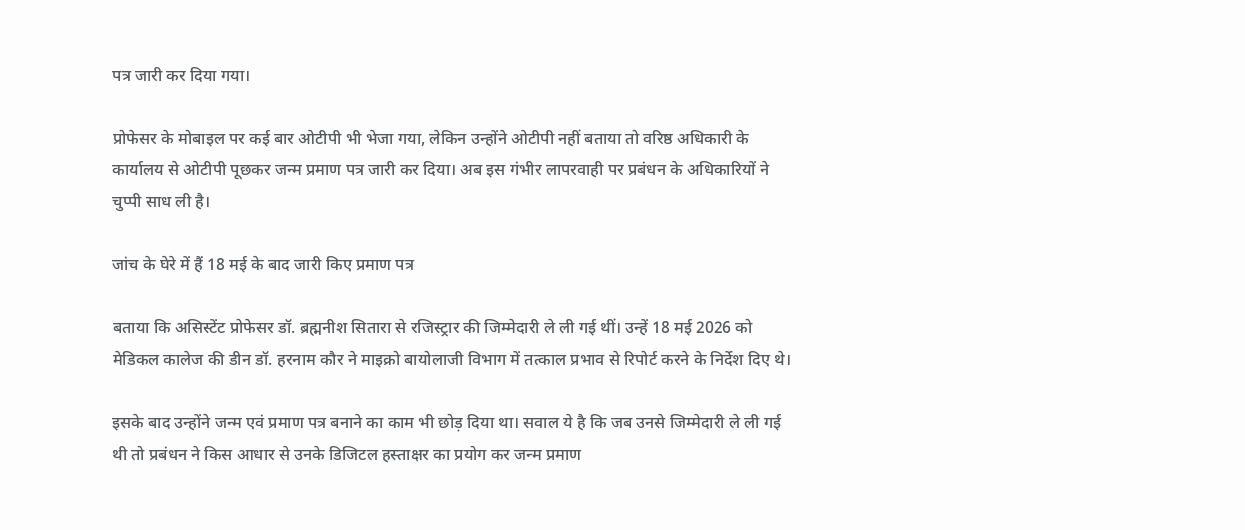पत्र जारी कर दिया गया।

प्रोफेसर के मोबाइल पर कई बार ओटीपी भी भेजा गया, लेकिन उन्होंने ओटीपी नहीं बताया तो वरिष्ठ अधिकारी के कार्यालय से ओटीपी पूछकर जन्म प्रमाण पत्र जारी कर दिया। अब इस गंभीर लापरवाही पर प्रबंधन के अधिकारियों ने चुप्पी साध ली है।

जांच के घेरे में हैं 18 मई के बाद जारी किए प्रमाण पत्र

बताया कि असिस्टेंट प्रोफेसर डॉ. ब्रह्मनीश सितारा से रजिस्ट्रार की जिम्मेदारी ले ली गई थीं। उन्हें 18 मई 2026 को मेडिकल कालेज की डीन डॉ. हरनाम कौर ने माइक्रो बायोलाजी विभाग में तत्काल प्रभाव से रिपोर्ट करने के निर्देश दिए थे।

इसके बाद उन्होंने जन्म एवं प्रमाण पत्र बनाने का काम भी छोड़ दिया था। सवाल ये है कि जब उनसे जिम्मेदारी ले ली गई थी तो प्रबंधन ने किस आधार से उनके डिजिटल हस्ताक्षर का प्रयोग कर जन्म प्रमाण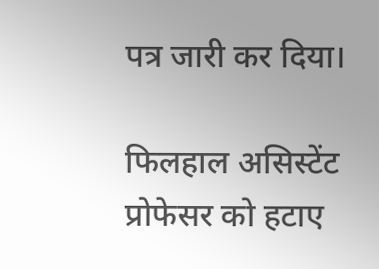पत्र जारी कर दिया।

फिलहाल असिस्टेंट प्रोफेसर को हटाए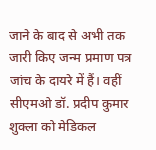जाने के बाद से अभी तक जारी किए जन्म प्रमाण पत्र जांच के दायरे में हैं। वहीं सीएमओ डॉ. प्रदीप कुमार शुक्ला को मेडिकल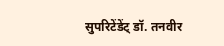सुपरिटेंडेंट् डॉ. तनवीर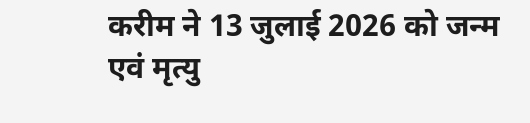करीम ने 13 जुलाई 2026 को जन्म एवं मृत्यु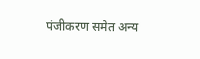पंजीकरण समेत अन्य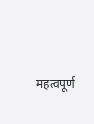महत्वपूर्ण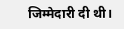जिम्मेदारी दी थी।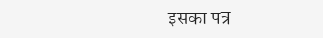इसका पत्र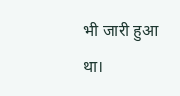भी जारी हुआ था।